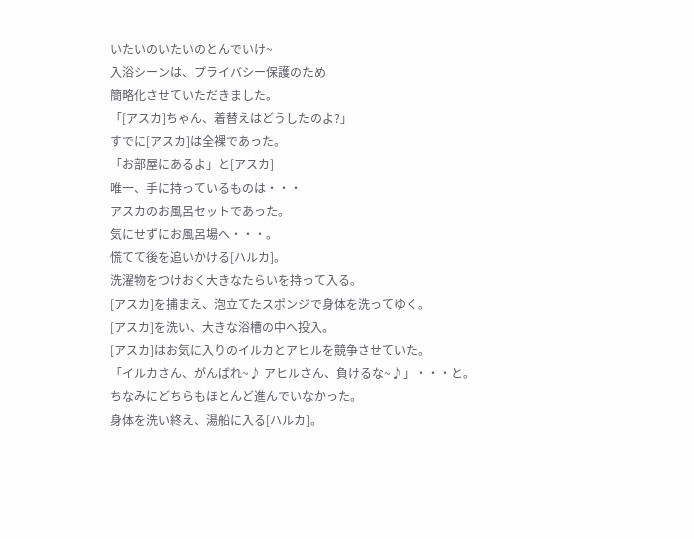いたいのいたいのとんでいけ~
入浴シーンは、プライバシー保護のため
簡略化させていただきました。
「[アスカ]ちゃん、着替えはどうしたのよ?」
すでに[アスカ]は全裸であった。
「お部屋にあるよ」と[アスカ]
唯一、手に持っているものは・・・
アスカのお風呂セットであった。
気にせずにお風呂場へ・・・。
慌てて後を追いかける[ハルカ]。
洗濯物をつけおく大きなたらいを持って入る。
[アスカ]を捕まえ、泡立てたスポンジで身体を洗ってゆく。
[アスカ]を洗い、大きな浴槽の中へ投入。
[アスカ]はお気に入りのイルカとアヒルを競争させていた。
「イルカさん、がんばれ~♪ アヒルさん、負けるな~♪」・・・と。
ちなみにどちらもほとんど進んでいなかった。
身体を洗い終え、湯船に入る[ハルカ]。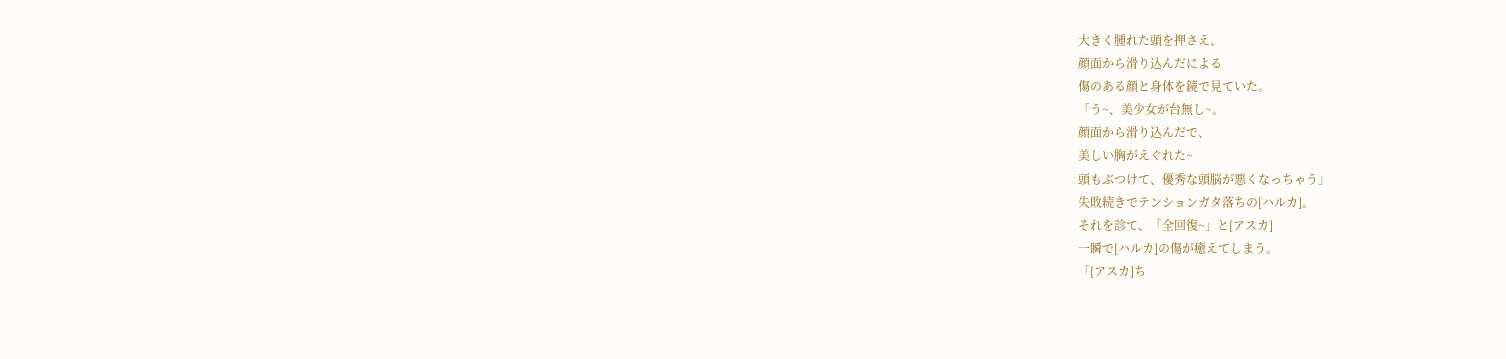大きく腫れた頭を押さえ、
顔面から滑り込んだによる
傷のある顔と身体を鏡で見ていた。
「う~、美少女が台無し~。
顔面から滑り込んだで、
美しい胸がえぐれた~
頭もぶつけて、優秀な頭脳が悪くなっちゃう」
失敗続きでテンションガタ落ちの[ハルカ]。
それを診て、「全回復~」と[アスカ]
一瞬で[ハルカ]の傷が癒えてしまう。
「[アスカ]ち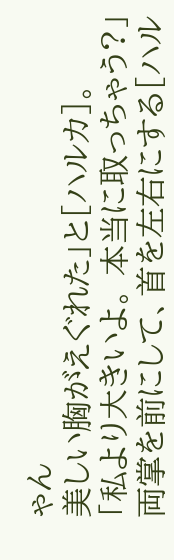ゃん
美しい胸がえぐれた」と[ハルカ]。
「私より大きいよ。 本当に取っちゃう?」
両掌を前にして、首を左右にする[ハル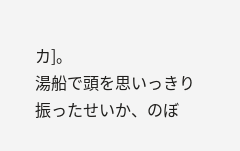カ]。
湯船で頭を思いっきり振ったせいか、のぼ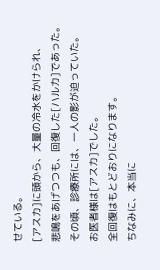せている。
[アスカ]に頭から、大量の冷水をかけられ、
悲鳴をあげつつも、回復した[ハルカ]であった。
その頃、診療所には、一人の影が迫っていた。
お医者様は[アスカ]でした。
全回復はもとどおりになります。
ちなみに、本当に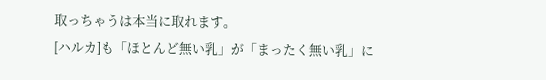取っちゃうは本当に取れます。
[ハルカ]も「ほとんど無い乳」が「まったく無い乳」に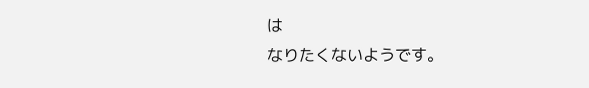は
なりたくないようです。